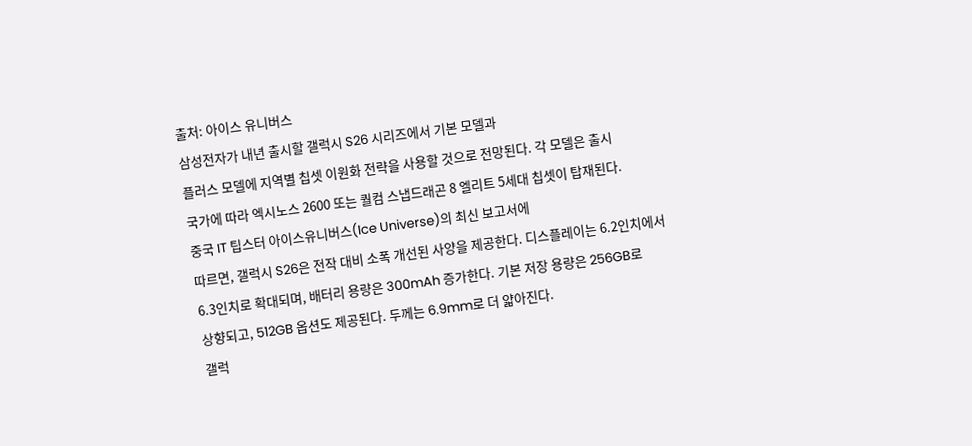출처: 아이스 유니버스
삼성전자가 내년 출시할 갤럭시 S26 시리즈에서 기본 모델과
플러스 모델에 지역별 칩셋 이원화 전략을 사용할 것으로 전망된다. 각 모델은 출시
국가에 따라 엑시노스 2600 또는 퀄컴 스냅드래곤 8 엘리트 5세대 칩셋이 탑재된다.
중국 IT 팁스터 아이스유니버스(Ice Universe)의 최신 보고서에
따르면, 갤럭시 S26은 전작 대비 소폭 개선된 사양을 제공한다. 디스플레이는 6.2인치에서
6.3인치로 확대되며, 배터리 용량은 300mAh 증가한다. 기본 저장 용량은 256GB로
상향되고, 512GB 옵션도 제공된다. 두께는 6.9mm로 더 얇아진다.
갤럭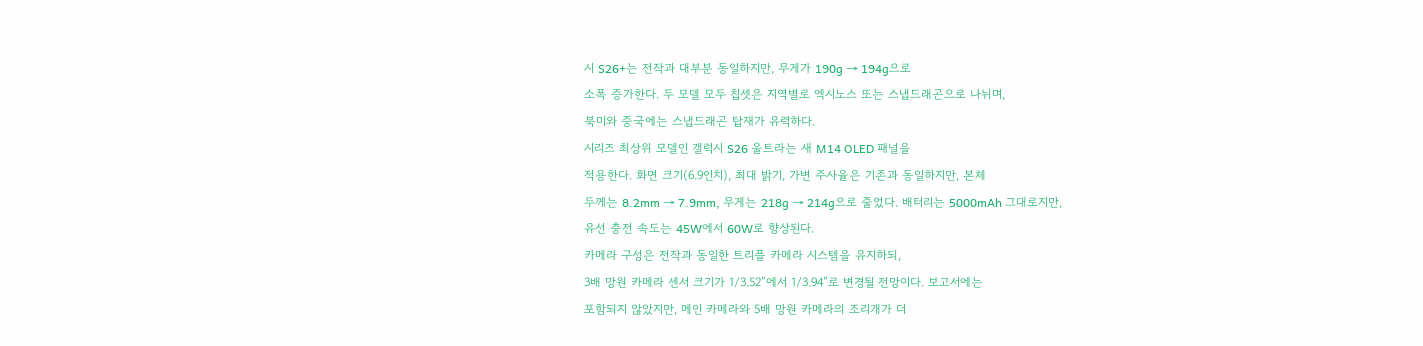시 S26+는 전작과 대부분 동일하지만, 무게가 190g → 194g으로
소폭 증가한다. 두 모델 모두 칩셋은 지역별로 엑시노스 또는 스냅드래곤으로 나뉘며,
북미와 중국에는 스냅드래곤 탑재가 유력하다.
시리즈 최상위 모델인 갤럭시 S26 울트라는 새 M14 OLED 패널을
적용한다. 화면 크기(6.9인치), 최대 밝기, 가변 주사율은 기존과 동일하지만, 본체
두께는 8.2mm → 7.9mm, 무게는 218g → 214g으로 줄었다. 배터리는 5000mAh 그대로지만,
유선 충전 속도는 45W에서 60W로 향상된다.
카메라 구성은 전작과 동일한 트리플 카메라 시스템을 유지하되,
3배 망원 카메라 센서 크기가 1/3.52”에서 1/3.94”로 변경될 전망이다. 보고서에는
포함되지 않았지만, 메인 카메라와 5배 망원 카메라의 조리개가 더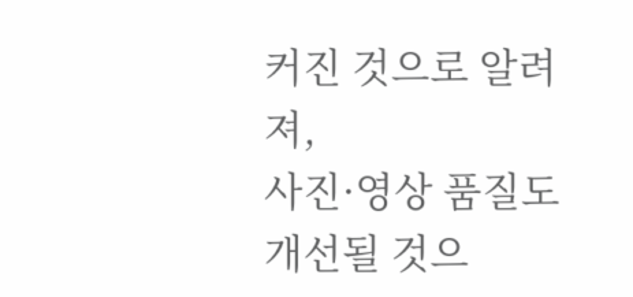커진 것으로 알려져,
사진·영상 품질도 개선될 것으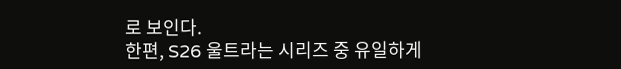로 보인다.
한편, S26 울트라는 시리즈 중 유일하게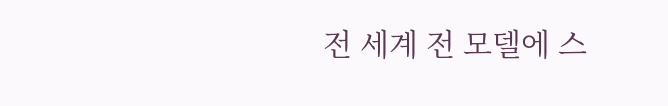전 세계 전 모델에 스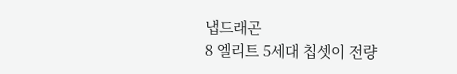냅드래곤
8 엘리트 5세대 칩셋이 전량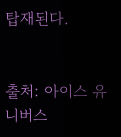탑재된다.


출처: 아이스 유니버스